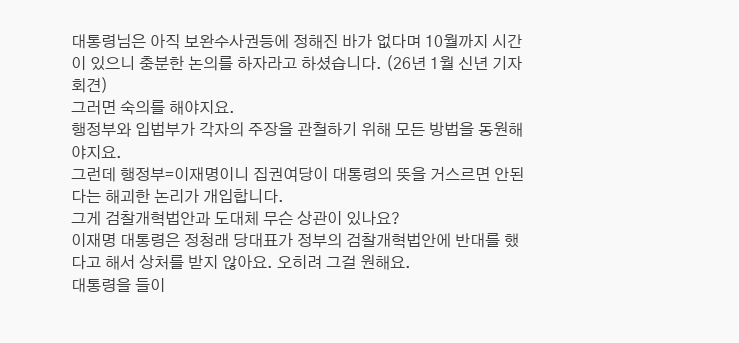대통령님은 아직 보완수사권등에 정해진 바가 없다며 10월까지 시간이 있으니 충분한 논의를 하자라고 하셨습니다. (26년 1월 신년 기자회견)
그러면 숙의를 해야지요.
행정부와 입법부가 각자의 주장을 관철하기 위해 모든 방법을 동원해야지요.
그런데 행정부=이재명이니 집권여당이 대통령의 뜻을 거스르면 안된다는 해괴한 논리가 개입합니다.
그게 검찰개혁법안과 도대체 무슨 상관이 있나요?
이재명 대통령은 정청래 당대표가 정부의 검찰개혁법안에 반대를 했다고 해서 상처를 받지 않아요. 오히려 그걸 원해요.
대통령을 들이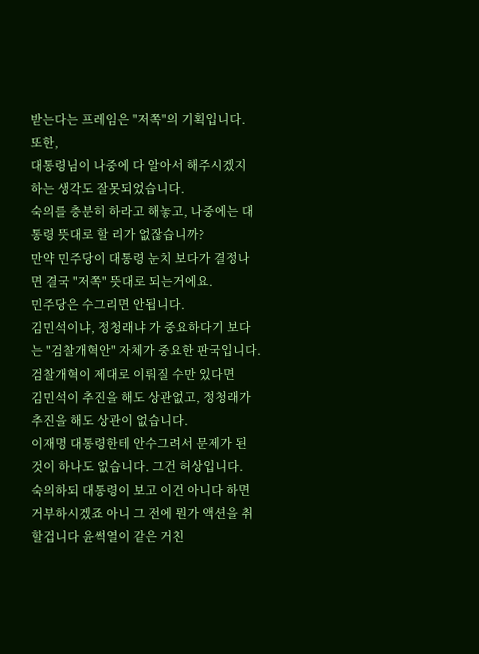받는다는 프레임은 "저쪽"의 기획입니다.
또한,
대통령님이 나중에 다 알아서 해주시겠지 하는 생각도 잘못되었습니다.
숙의를 충분히 하라고 해놓고, 나중에는 대통령 뜻대로 할 리가 없잖습니까?
만약 민주당이 대통령 눈치 보다가 결정나면 결국 "저쪽" 뜻대로 되는거에요.
민주당은 수그리면 안됩니다.
김민석이냐, 정청래냐 가 중요하다기 보다는 "검찰개혁안" 자체가 중요한 판국입니다.
검찰개혁이 제대로 이뤄질 수만 있다면
김민석이 추진을 해도 상관없고, 정청래가 추진을 해도 상관이 없습니다.
이재명 대통령한테 안수그려서 문제가 된 것이 하나도 없습니다. 그건 허상입니다.
숙의하되 대통령이 보고 이건 아니다 하면 거부하시겠죠 아니 그 전에 뭔가 액션을 취할겁니다 윤썩열이 같은 거친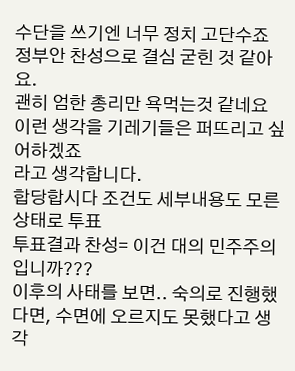수단을 쓰기엔 너무 정치 고단수죠
정부안 찬성으로 결심 굳힌 것 같아요.
괜히 엄한 총리만 욕먹는것 같네요
이런 생각을 기레기들은 퍼뜨리고 싶어하겠죠
라고 생각합니다.
합당합시다 조건도 세부내용도 모른상태로 투표
투표결과 찬성= 이건 대의 민주주의입니까???
이후의 사태를 보면.. 숙의로 진행했다면, 수면에 오르지도 못했다고 생각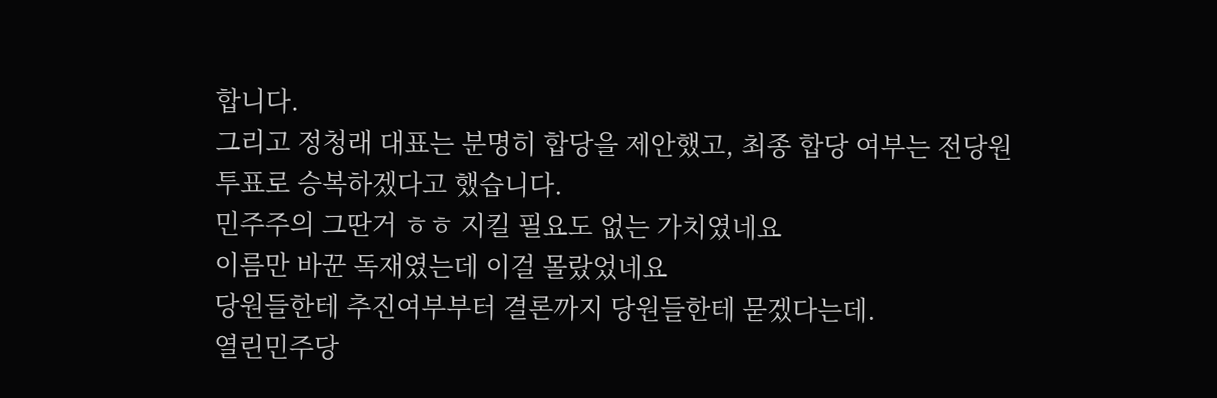합니다.
그리고 정청래 대표는 분명히 합당을 제안했고, 최종 합당 여부는 전당원 투표로 승복하겠다고 했습니다.
민주주의 그딴거 ㅎㅎ 지킬 필요도 없는 가치였네요
이름만 바꾼 독재였는데 이걸 몰랐었네요
당원들한테 추진여부부터 결론까지 당원들한테 묻겠다는데.
열린민주당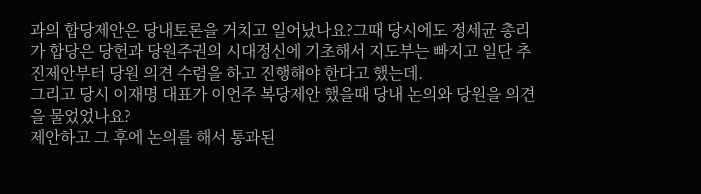과의 합당제안은 당내토론을 거치고 일어났나요?그때 당시에도 정세균 총리가 합당은 당헌과 당원주권의 시대정신에 기초해서 지도부는 빠지고 일단 추진제안부터 당원 의견 수렴을 하고 진행해야 한다고 했는데.
그리고 당시 이재명 대표가 이언주 복당제안 했을때 당내 논의와 당원을 의견을 물었었나요?
제안하고 그 후에 논의를 해서 통과된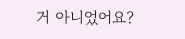거 아니었어요?